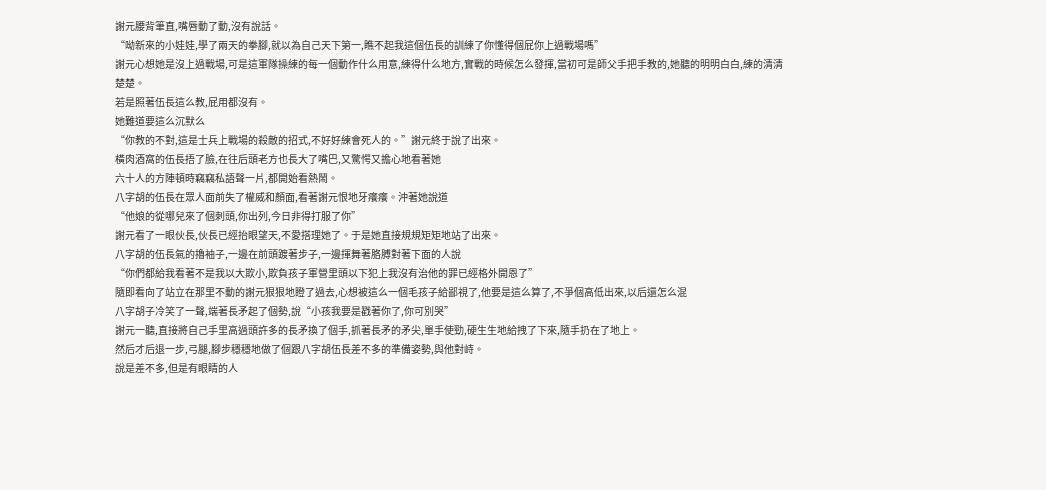謝元腰背筆直,嘴唇動了動,沒有說話。
“呦新來的小娃娃,學了兩天的拳腳,就以為自己天下第一,瞧不起我這個伍長的訓練了你懂得個屁你上過戰場嗎”
謝元心想她是沒上過戰場,可是這軍隊操練的每一個動作什么用意,練得什么地方,實戰的時候怎么發揮,當初可是師父手把手教的,她聽的明明白白,練的清清楚楚。
若是照著伍長這么教,屁用都沒有。
她難道要這么沉默么
“你教的不對,這是士兵上戰場的殺敵的招式,不好好練會死人的。”謝元終于說了出來。
橫肉酒窩的伍長捂了臉,在往后頭老方也長大了嘴巴,又驚愕又擔心地看著她
六十人的方陣頓時竊竊私語聲一片,都開始看熱鬧。
八字胡的伍長在眾人面前失了權威和顏面,看著謝元恨地牙癢癢。沖著她說道
“他娘的從哪兒來了個刺頭,你出列,今日非得打服了你”
謝元看了一眼伙長,伙長已經抬眼望天,不愛搭理她了。于是她直接規規矩矩地站了出來。
八字胡的伍長氣的擼袖子,一邊在前頭踱著步子,一邊揮舞著胳膊對著下面的人說
“你們都給我看著不是我以大欺小,欺負孩子軍營里頭以下犯上我沒有治他的罪已經格外開恩了”
隨即看向了站立在那里不動的謝元狠狠地瞪了過去,心想被這么一個毛孩子給鄙視了,他要是這么算了,不爭個高低出來,以后還怎么混
八字胡子冷笑了一聲,端著長矛起了個勢,說“小孩我要是戳著你了,你可別哭”
謝元一聽,直接將自己手里高過頭許多的長矛換了個手,抓著長矛的矛尖,單手使勁,硬生生地給拽了下來,隨手扔在了地上。
然后才后退一步,弓腿,腳步穩穩地做了個跟八字胡伍長差不多的準備姿勢,與他對峙。
說是差不多,但是有眼睛的人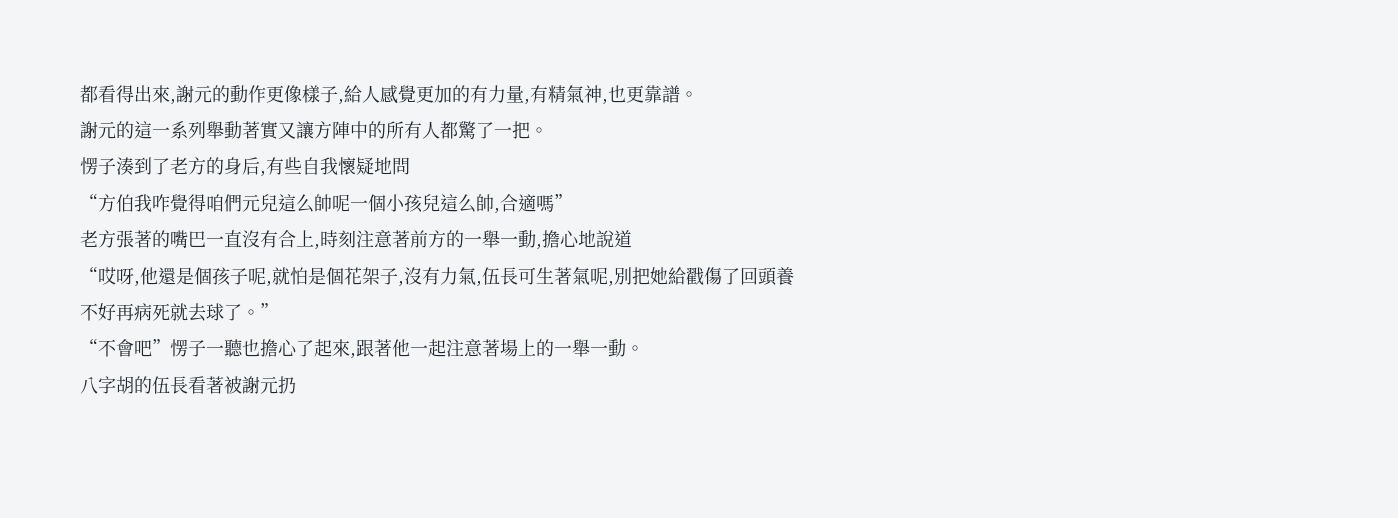都看得出來,謝元的動作更像樣子,給人感覺更加的有力量,有精氣神,也更靠譜。
謝元的這一系列舉動著實又讓方陣中的所有人都驚了一把。
愣子湊到了老方的身后,有些自我懷疑地問
“方伯我咋覺得咱們元兒這么帥呢一個小孩兒這么帥,合適嗎”
老方張著的嘴巴一直沒有合上,時刻注意著前方的一舉一動,擔心地說道
“哎呀,他還是個孩子呢,就怕是個花架子,沒有力氣,伍長可生著氣呢,別把她給戳傷了回頭養不好再病死就去球了。”
“不會吧”愣子一聽也擔心了起來,跟著他一起注意著場上的一舉一動。
八字胡的伍長看著被謝元扔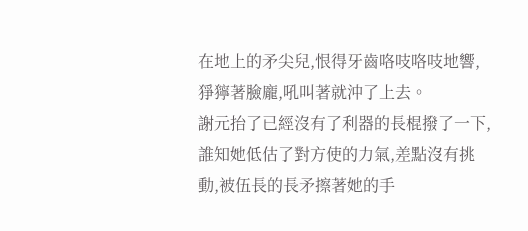在地上的矛尖兒,恨得牙齒咯吱咯吱地響,猙獰著臉龐,吼叫著就沖了上去。
謝元抬了已經沒有了利器的長棍撥了一下,誰知她低估了對方使的力氣,差點沒有挑動,被伍長的長矛擦著她的手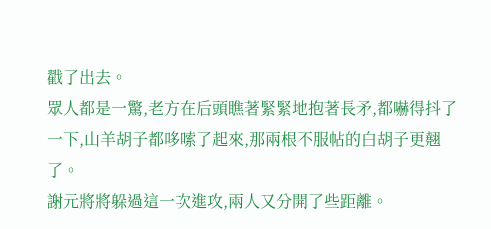戳了出去。
眾人都是一驚,老方在后頭瞧著緊緊地抱著長矛,都嚇得抖了一下,山羊胡子都哆嗦了起來,那兩根不服帖的白胡子更翹了。
謝元將將躲過這一次進攻,兩人又分開了些距離。